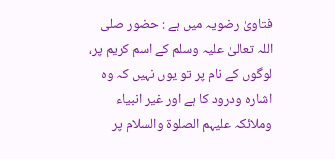فتاویٰ رضویہ میں ہے : حضور صلی اللہ تعالیٰ علیہ وسلم کے اسم کریم پر، لوگوں کے نام پر تو یوں نہیں کہ وہ اشارہ ودرود کا ہے اور غیر انبیاء وملائکہ علیہم الصلوۃ والسلام پر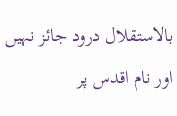بالاستقلال درود جائز نہیں اور نام اقدس پر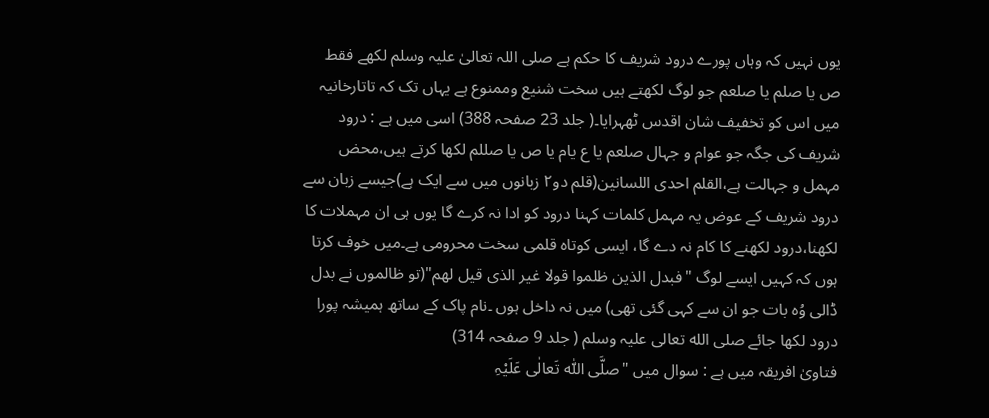یوں نہیں کہ وہاں پورے درود شریف کا حکم ہے صلی اللہ تعالیٰ علیہ وسلم لکھے فقط ص یا صلم یا صلعم جو لوگ لکھتے ہیں سخت شنیع وممنوع ہے یہاں تک کہ تاتارخانیہ میں اس کو تخفیف شان اقدس ٹھہرایا۔( جلد 23 صفحہ 388) اسی میں ہے : درود شریف کی جگہ جو عوام و جہال صلعم یا ع یام یا ص یا صللم لکھا کرتے ہیں،محض مہمل و جہالت ہے،القلم احدی اللسانین(قلم دو۲ زبانوں میں سے ایک ہے)جیسے زبان سے درود شریف کے عوض یہ مہمل کلمات کہنا درود کو ادا نہ کرے گا یوں ہی ان مہملات کا لکھنا،درود لکھنے کا کام نہ دے گا، ایسی کوتاہ قلمی سخت محرومی ہے۔میں خوف کرتا ہوں کہ کہیں ایسے لوگ "فبدل الذین ظلموا قولا غیر الذی قیل لهم"(تو ظالموں نے بدل ڈالی وُہ بات جو ان سے کہی گئی تھی) میں نہ داخل ہوں ۔نام پاک کے ساتھ ہمیشہ پورا درود لکھا جائے صلی الله تعالی علیہ وسلم ( جلد 9 صفحہ 314)
فتاویٰ افریقہ میں ہے : سوال میں "صلَّی اللّٰه تَعالٰی عَلَیْہِ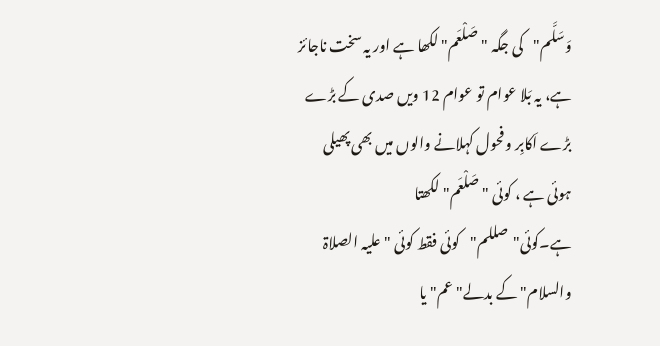وَسَلَّم"کی جگہ "صَلْعَم" لکھا ہے اور یہ سخت ناجائز ہے، یہ بَلا عوام تو عوام 12 ویں صدی کے بڑے بڑے اَکابِر و فحول کہلانے والوں میں بھی پھیلی ہوئی ہے ، کوئی "صَلْعَم" لکھتا ہے۔کوئی"صللم"کوئی فقط کوئی "علیہ الصلاۃ والسلام" کے بدلے"عم" یا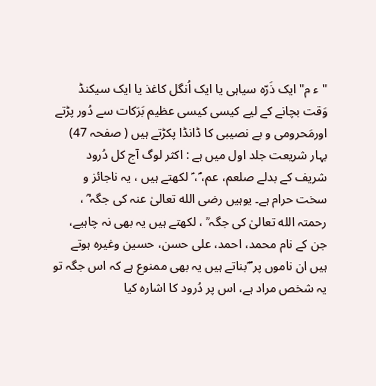"ء م" ایک ذَرّہ سیاہی یا ایک اُنگل کاغذ یا ایک سیکنڈ وَقت بچانے کے لیے کیسی کیسی عظیم بَرَکات سے دُور پڑتے اورمَحرومی و بے نصیبی کا ڈانڈا پکڑتے ہیں ( صفحہ 47) بہار شریعت جلد اول میں ہے : اکثر لوگ آج کل دُرود شریف کے بدلے صلعم، عم، ؐ، ؑ لکھتے ہیں ، یہ ناجائز و سخت حرام ہے۔ یوہیں رضی الله تعالیٰ عنہ کی جگہ ؓ ، رحمتہ الله تعالیٰ کی جگہ ؒ ، لکھتے ہیں یہ بھی نہ چاہیے، جن کے نام محمد، احمد، علی حسن، حسین وغیرہ ہوتے ہیں ان ناموں پر ؐ ؑبناتے ہیں یہ بھی ممنوع ہے کہ اس جگہ تو یہ شخص مراد ہے، اس پر دُرود کا اشارہ کیا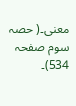معنی۔( حصہ سوم صفحہ 534)۔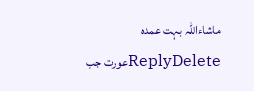ماشاءاللہ بہت عمدہ
ReplyDeleteعورت جب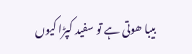بیبا ھوتی ہے تو سفید کپڑا کیوں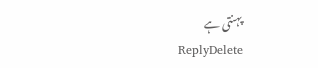پہنتی ہے
ReplyDelete